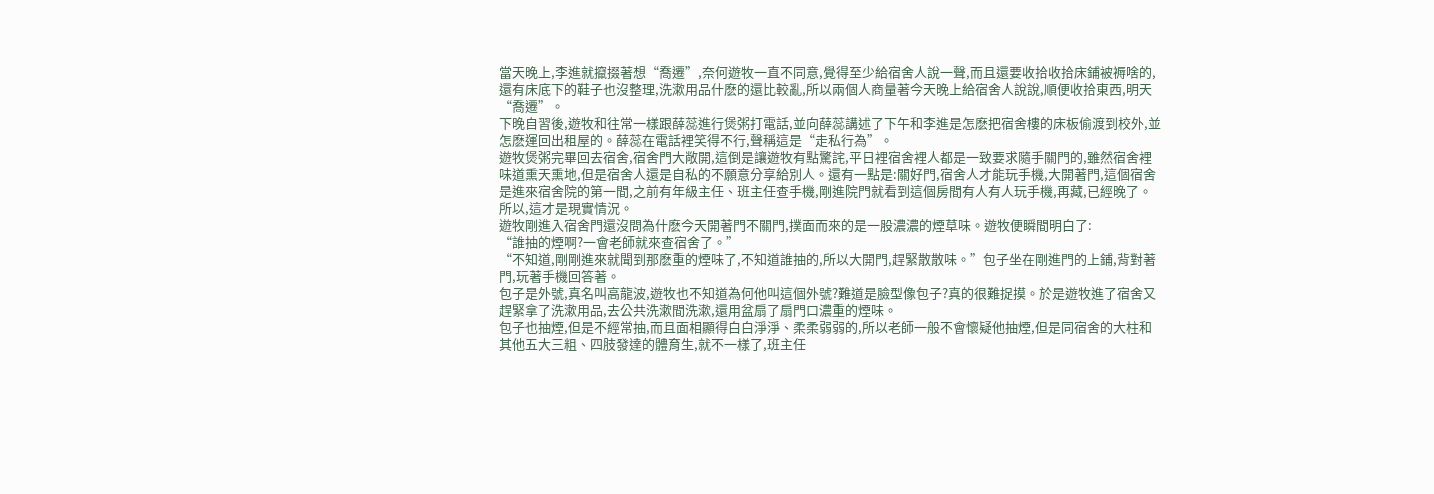當天晚上,李進就攛掇著想“喬遷”,奈何遊牧一直不同意,覺得至少給宿舍人說一聲,而且還要收拾收拾床鋪被褥啥的,還有床底下的鞋子也沒整理,洗漱用品什麽的還比較亂,所以兩個人商量著今天晚上給宿舍人說說,順便收拾東西,明天“喬遷”。
下晚自習後,遊牧和往常一樣跟薛蕊進行煲粥打電話,並向薛蕊講述了下午和李進是怎麽把宿舍樓的床板偷渡到校外,並怎麽運回出租屋的。薛蕊在電話裡笑得不行,聲稱這是“走私行為”。
遊牧煲粥完畢回去宿舍,宿舍門大敞開,這倒是讓遊牧有點驚詫,平日裡宿舍裡人都是一致要求隨手關門的,雖然宿舍裡味道熏天熏地,但是宿舍人還是自私的不願意分享給別人。還有一點是:關好門,宿舍人才能玩手機,大開著門,這個宿舍是進來宿舍院的第一間,之前有年級主任、班主任查手機,剛進院門就看到這個房間有人有人玩手機,再藏,已經晚了。所以,這才是現實情況。
遊牧剛進入宿舍門還沒問為什麽今天開著門不關門,撲面而來的是一股濃濃的煙草味。遊牧便瞬間明白了:
“誰抽的煙啊?一會老師就來查宿舍了。”
“不知道,剛剛進來就聞到那麽重的煙味了,不知道誰抽的,所以大開門,趕緊散散味。”包子坐在剛進門的上鋪,背對著門,玩著手機回答著。
包子是外號,真名叫高龍波,遊牧也不知道為何他叫這個外號?難道是臉型像包子?真的很難捉摸。於是遊牧進了宿舍又趕緊拿了洗漱用品,去公共洗漱間洗漱,還用盆扇了扇門口濃重的煙味。
包子也抽煙,但是不經常抽,而且面相顯得白白淨淨、柔柔弱弱的,所以老師一般不會懷疑他抽煙,但是同宿舍的大柱和其他五大三粗、四肢發達的體育生,就不一樣了,班主任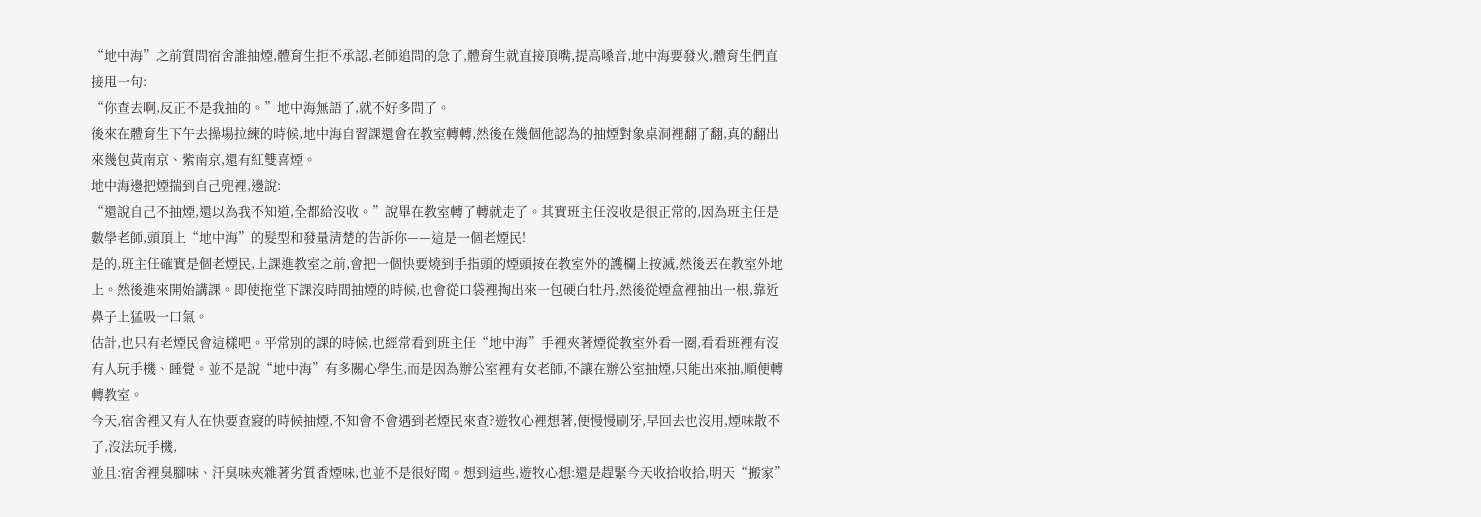“地中海”之前質問宿舍誰抽煙,體育生拒不承認,老師追問的急了,體育生就直接頂嘴,提高嗓音,地中海要發火,體育生們直接甩一句:
“你查去啊,反正不是我抽的。”地中海無語了,就不好多問了。
後來在體育生下午去操場拉練的時候,地中海自習課還會在教室轉轉,然後在幾個他認為的抽煙對象桌洞裡翻了翻,真的翻出來幾包黃南京、紫南京,還有紅雙喜煙。
地中海邊把煙揣到自己兜裡,邊說:
“還說自己不抽煙,還以為我不知道,全都給沒收。”說畢在教室轉了轉就走了。其實班主任沒收是很正常的,因為班主任是數學老師,頭頂上“地中海”的髮型和發量清楚的告訴你——這是一個老煙民!
是的,班主任確實是個老煙民,上課進教室之前,會把一個快要燒到手指頭的煙頭按在教室外的護欄上按滅,然後丟在教室外地上。然後進來開始講課。即使拖堂下課沒時間抽煙的時候,也會從口袋裡掏出來一包硬白牡丹,然後從煙盒裡抽出一根,靠近鼻子上猛吸一口氣。
估計,也只有老煙民會這樣吧。平常別的課的時候,也經常看到班主任“地中海”手裡夾著煙從教室外看一圈,看看班裡有沒有人玩手機、睡覺。並不是說“地中海”有多關心學生,而是因為辦公室裡有女老師,不讓在辦公室抽煙,只能出來抽,順便轉轉教室。
今天,宿舍裡又有人在快要查寢的時候抽煙,不知會不會遇到老煙民來查?遊牧心裡想著,便慢慢刷牙,早回去也沒用,煙味散不了,沒法玩手機,
並且:宿舍裡臭腳味、汗臭味夾雜著劣質香煙味,也並不是很好聞。想到這些,遊牧心想:還是趕緊今天收拾收拾,明天“搬家”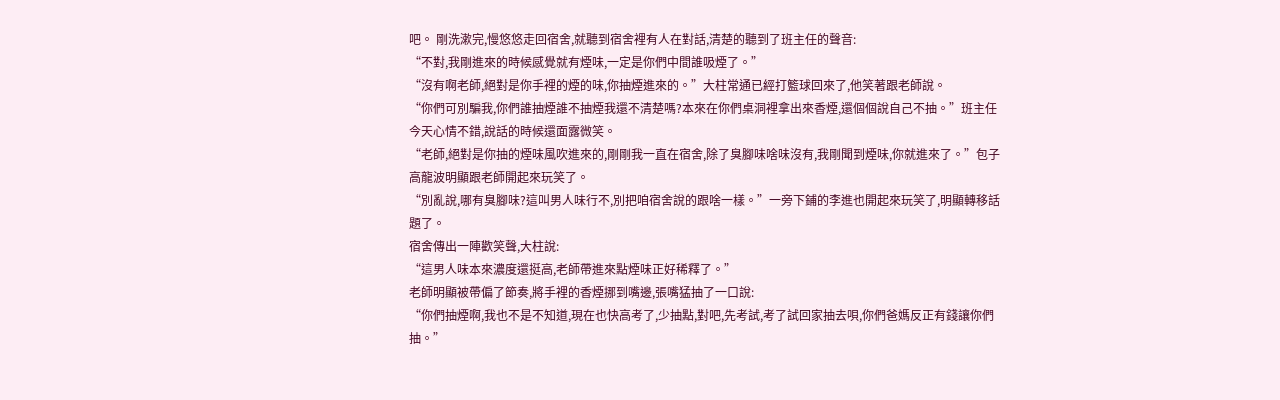吧。 剛洗漱完,慢悠悠走回宿舍,就聽到宿舍裡有人在對話,清楚的聽到了班主任的聲音:
“不對,我剛進來的時候感覺就有煙味,一定是你們中間誰吸煙了。”
“沒有啊老師,絕對是你手裡的煙的味,你抽煙進來的。”大柱常通已經打籃球回來了,他笑著跟老師說。
“你們可別騙我,你們誰抽煙誰不抽煙我還不清楚嗎?本來在你們桌洞裡拿出來香煙,還個個說自己不抽。”班主任今天心情不錯,說話的時候還面露微笑。
“老師,絕對是你抽的煙味風吹進來的,剛剛我一直在宿舍,除了臭腳味啥味沒有,我剛聞到煙味,你就進來了。”包子高龍波明顯跟老師開起來玩笑了。
“別亂說,哪有臭腳味?這叫男人味行不,別把咱宿舍說的跟啥一樣。”一旁下鋪的李進也開起來玩笑了,明顯轉移話題了。
宿舍傳出一陣歡笑聲,大柱說:
“這男人味本來濃度還挺高,老師帶進來點煙味正好稀釋了。”
老師明顯被帶偏了節奏,將手裡的香煙挪到嘴邊,張嘴猛抽了一口說:
“你們抽煙啊,我也不是不知道,現在也快高考了,少抽點,對吧,先考試,考了試回家抽去唄,你們爸媽反正有錢讓你們抽。”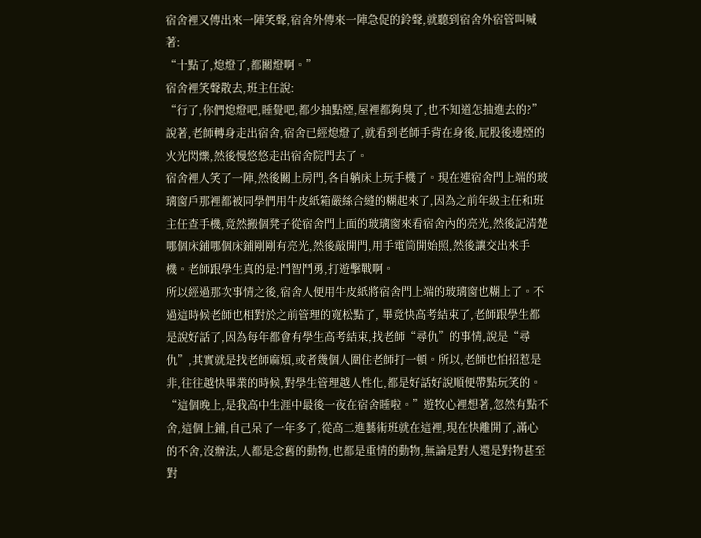宿舍裡又傳出來一陣笑聲,宿舍外傳來一陣急促的鈴聲,就聽到宿舍外宿管叫喊著:
“十點了,熄燈了,都關燈啊。”
宿舍裡笑聲散去,班主任說:
“行了,你們熄燈吧,睡覺吧,都少抽點煙,屋裡都夠臭了,也不知道怎抽進去的?”說著,老師轉身走出宿舍,宿舍已經熄燈了,就看到老師手背在身後,屁股後邊煙的火光閃爍,然後慢悠悠走出宿舍院門去了。
宿舍裡人笑了一陣,然後關上房門,各自躺床上玩手機了。現在連宿舍門上端的玻璃窗戶那裡都被同學們用牛皮紙箱嚴絲合縫的糊起來了,因為之前年級主任和班主任查手機,竟然搬個凳子從宿舍門上面的玻璃窗來看宿舍內的亮光,然後記清楚哪個床鋪哪個床鋪剛剛有亮光,然後敲開門,用手電筒開始照,然後讓交出來手機。老師跟學生真的是:鬥智鬥勇,打遊擊戰啊。
所以經過那次事情之後,宿舍人便用牛皮紙將宿舍門上端的玻璃窗也糊上了。不過這時候老師也相對於之前管理的寬松點了, 畢竟快高考結束了,老師跟學生都是說好話了,因為每年都會有學生高考結束,找老師“尋仇”的事情,說是“尋仇”,其實就是找老師麻煩,或者幾個人圍住老師打一頓。所以,老師也怕招惹是非,往往越快畢業的時候,對學生管理越人性化,都是好話好說順便帶點玩笑的。
“這個晚上,是我高中生涯中最後一夜在宿舍睡啦。”遊牧心裡想著,忽然有點不舍,這個上鋪,自己呆了一年多了,從高二進藝術班就在這裡,現在快離開了,滿心的不舍,沒辦法,人都是念舊的動物,也都是重情的動物,無論是對人還是對物甚至對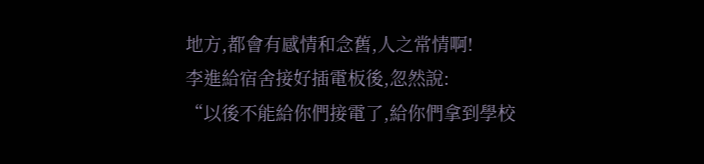地方,都會有感情和念舊,人之常情啊!
李進給宿舍接好插電板後,忽然說:
“以後不能給你們接電了,給你們拿到學校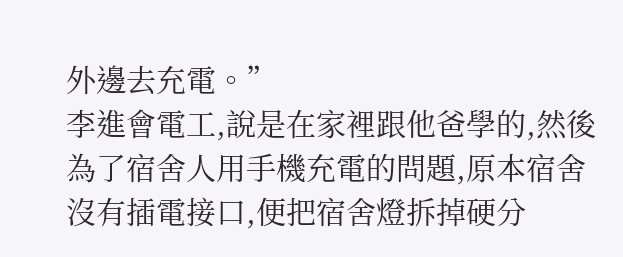外邊去充電。”
李進會電工,說是在家裡跟他爸學的,然後為了宿舍人用手機充電的問題,原本宿舍沒有插電接口,便把宿舍燈拆掉硬分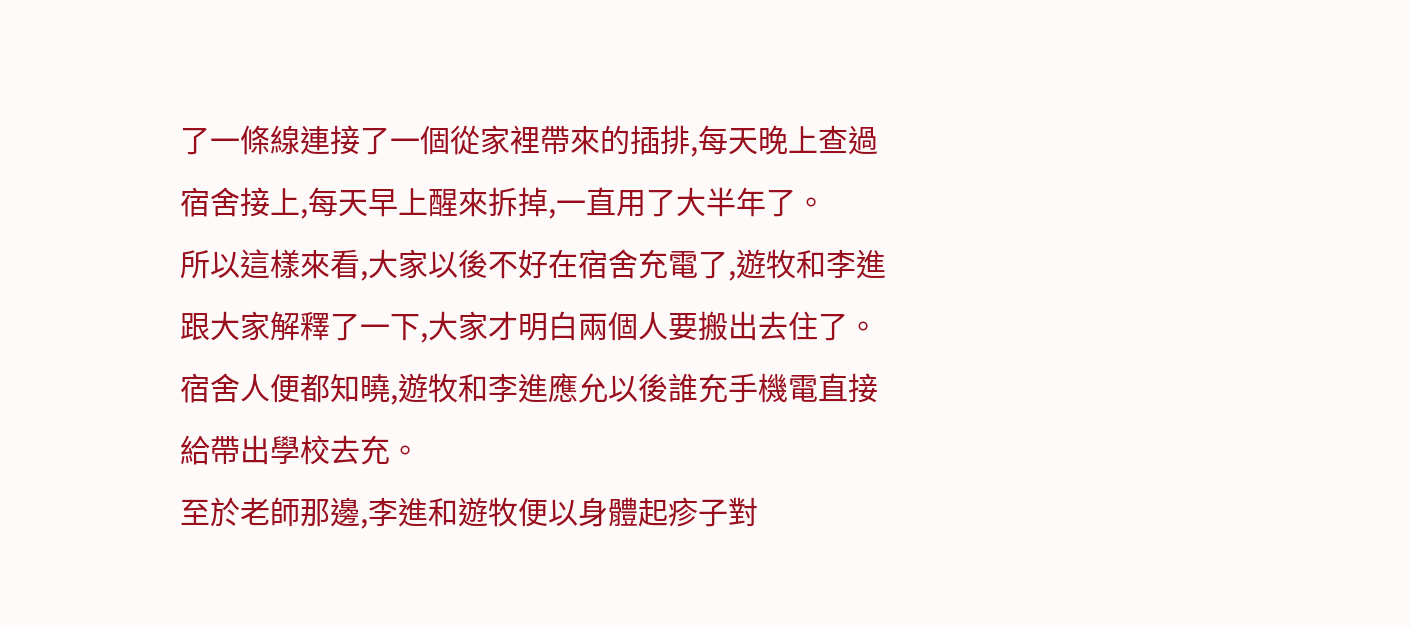了一條線連接了一個從家裡帶來的插排,每天晚上查過宿舍接上,每天早上醒來拆掉,一直用了大半年了。
所以這樣來看,大家以後不好在宿舍充電了,遊牧和李進跟大家解釋了一下,大家才明白兩個人要搬出去住了。宿舍人便都知曉,遊牧和李進應允以後誰充手機電直接給帶出學校去充。
至於老師那邊,李進和遊牧便以身體起疹子對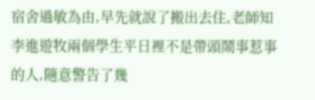宿舍過敏為由,早先就說了搬出去住,老師知李進遊牧兩個學生平日裡不是帶頭鬧事惹事的人,隨意警告了幾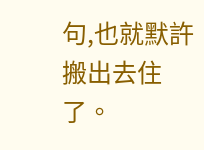句,也就默許搬出去住了。